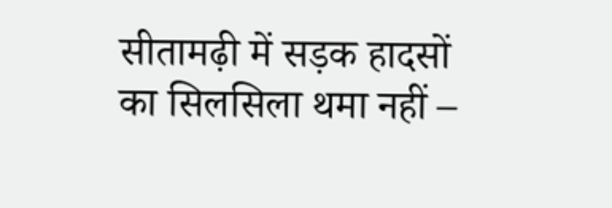सीतामढ़ी में सड़क हादसों का सिलसिला थमा नहीं –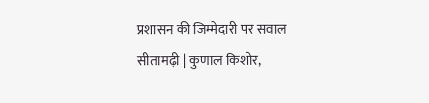प्रशासन की जिम्मेदारी पर सवाल
सीतामढ़ी | कुणाल किशोर,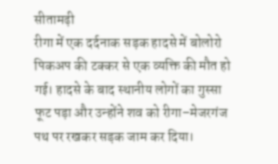सीतामढ़ी
रीगा में एक दर्दनाक सड़क हादसे में बोलोरो पिकअप की टक्कर से एक व्यक्ति की मौत हो गई। हादसे के बाद स्थानीय लोगों का गुस्सा फूट पड़ा और उन्होंने शव को रीगा–मेजरगंज पथ पर रखकर सड़क जाम कर दिया।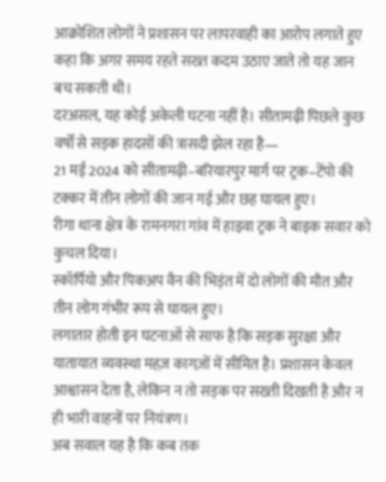आक्रोशित लोगों ने प्रशासन पर लापरवाही का आरोप लगाते हुए कहा कि अगर समय रहते सख्त कदम उठाए जाते तो यह जान बच सकती थी।
दरअसल, यह कोई अकेली घटना नहीं है। सीतामढ़ी पिछले कुछ वर्षों से सड़क हादसों की त्रासदी झेल रहा है—
21 मई 2024 को सीतामढ़ी–बरियारपुर मार्ग पर ट्रक–टेंपो की टक्कर में तीन लोगों की जान गई और छह घायल हुए।
रीगा थाना क्षेत्र के रामनगरा गांव में हाइवा ट्रक ने बाइक सवार को कुचल दिया।
स्कॉर्पियो और पिकअप वैन की भिड़ंत में दो लोगों की मौत और तीन लोग गंभीर रूप से घायल हुए।
लगातार होती इन घटनाओं से साफ है कि सड़क सुरक्षा और यातायात व्यवस्था महज़ कागज़ों में सीमित है। प्रशासन केवल आश्वासन देता है, लेकिन न तो सड़क पर सख्ती दिखती है और न ही भारी वाहनों पर नियंत्रण।
अब सवाल यह है कि कब तक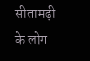सीतामढ़ी के लोग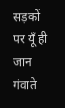सड़कों पर यूँ ही जान गंवाते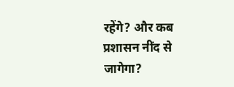रहेंगे? और कब प्रशासन नींद से जागेगा?